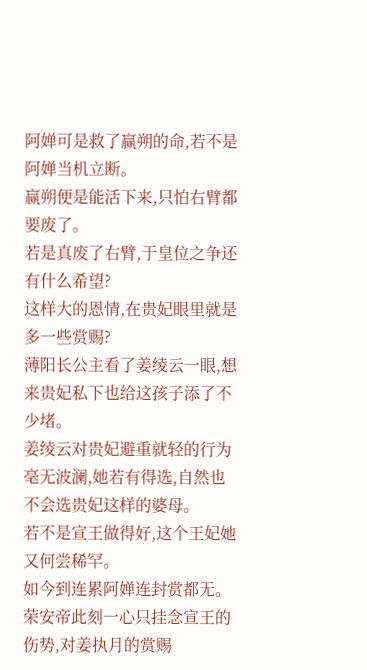阿婵可是救了赢朔的命,若不是阿婵当机立断。
赢朔便是能活下来,只怕右臂都要废了。
若是真废了右臂,于皇位之争还有什么希望?
这样大的恩情,在贵妃眼里就是多一些赏赐?
薄阳长公主看了姜绫云一眼,想来贵妃私下也给这孩子添了不少堵。
姜绫云对贵妃避重就轻的行为毫无波澜,她若有得选,自然也不会选贵妃这样的婆母。
若不是宣王做得好,这个王妃她又何尝稀罕。
如今到连累阿婵连封赏都无。
荣安帝此刻一心只挂念宣王的伤势,对姜执月的赏赐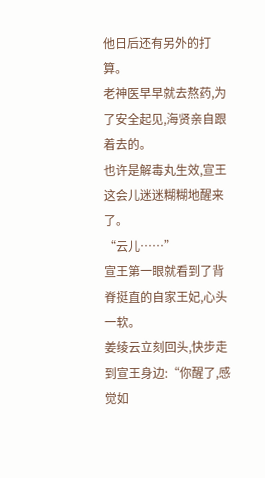他日后还有另外的打算。
老神医早早就去熬药,为了安全起见,海贤亲自跟着去的。
也许是解毒丸生效,宣王这会儿迷迷糊糊地醒来了。
“云儿……”
宣王第一眼就看到了背脊挺直的自家王妃,心头一软。
姜绫云立刻回头,快步走到宣王身边:“你醒了,感觉如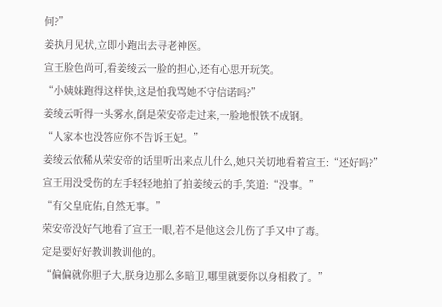何?”
姜执月见状,立即小跑出去寻老神医。
宣王脸色尚可,看姜绫云一脸的担心,还有心思开玩笑。
“小姨妹跑得这样快,这是怕我骂她不守信诺吗?”
姜绫云听得一头雾水,倒是荣安帝走过来,一脸地恨铁不成钢。
“人家本也没答应你不告诉王妃。”
姜绫云依稀从荣安帝的话里听出来点儿什么,她只关切地看着宣王:“还好吗?”
宣王用没受伤的左手轻轻地拍了拍姜绫云的手,笑道:“没事。”
“有父皇庇佑,自然无事。”
荣安帝没好气地看了宣王一眼,若不是他这会儿伤了手又中了毒。
定是要好好教训教训他的。
“偏偏就你胆子大,朕身边那么多暗卫,哪里就要你以身相救了。”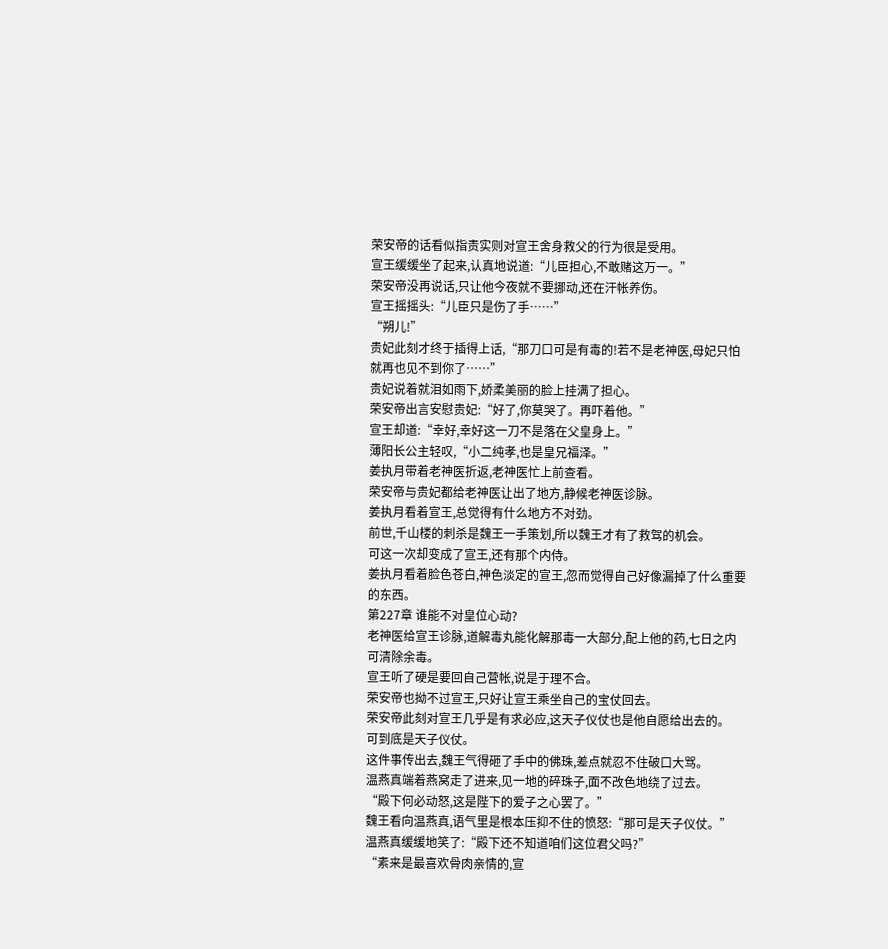荣安帝的话看似指责实则对宣王舍身救父的行为很是受用。
宣王缓缓坐了起来,认真地说道:“儿臣担心,不敢赌这万一。”
荣安帝没再说话,只让他今夜就不要挪动,还在汗帐养伤。
宣王摇摇头:“儿臣只是伤了手……”
“朔儿!”
贵妃此刻才终于插得上话,“那刀口可是有毒的!若不是老神医,母妃只怕就再也见不到你了……”
贵妃说着就泪如雨下,娇柔美丽的脸上挂满了担心。
荣安帝出言安慰贵妃:“好了,你莫哭了。再吓着他。”
宣王却道:“幸好,幸好这一刀不是落在父皇身上。”
薄阳长公主轻叹,“小二纯孝,也是皇兄福泽。”
姜执月带着老神医折返,老神医忙上前查看。
荣安帝与贵妃都给老神医让出了地方,静候老神医诊脉。
姜执月看着宣王,总觉得有什么地方不对劲。
前世,千山楼的刺杀是魏王一手策划,所以魏王才有了救驾的机会。
可这一次却变成了宣王,还有那个内侍。
姜执月看着脸色苍白,神色淡定的宣王,忽而觉得自己好像漏掉了什么重要的东西。
第227章 谁能不对皇位心动?
老神医给宣王诊脉,道解毒丸能化解那毒一大部分,配上他的药,七日之内可清除余毒。
宣王听了硬是要回自己营帐,说是于理不合。
荣安帝也拗不过宣王,只好让宣王乘坐自己的宝仗回去。
荣安帝此刻对宣王几乎是有求必应,这天子仪仗也是他自愿给出去的。
可到底是天子仪仗。
这件事传出去,魏王气得砸了手中的佛珠,差点就忍不住破口大骂。
温燕真端着燕窝走了进来,见一地的碎珠子,面不改色地绕了过去。
“殿下何必动怒,这是陛下的爱子之心罢了。”
魏王看向温燕真,语气里是根本压抑不住的愤怒:“那可是天子仪仗。”
温燕真缓缓地笑了:“殿下还不知道咱们这位君父吗?”
“素来是最喜欢骨肉亲情的,宣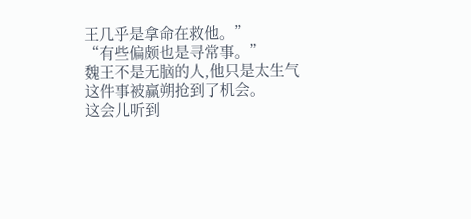王几乎是拿命在救他。”
“有些偏颇也是寻常事。”
魏王不是无脑的人,他只是太生气这件事被赢朔抢到了机会。
这会儿听到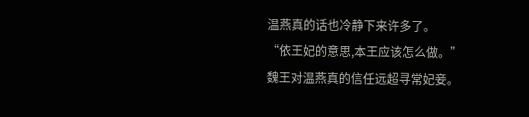温燕真的话也冷静下来许多了。
“依王妃的意思,本王应该怎么做。”
魏王对温燕真的信任远超寻常妃妾。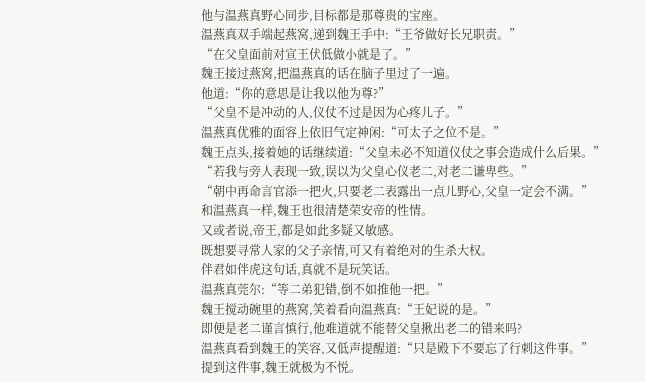他与温燕真野心同步,目标都是那尊贵的宝座。
温燕真双手端起燕窝,递到魏王手中:“王爷做好长兄职责。”
“在父皇面前对宣王伏低做小就是了。”
魏王接过燕窝,把温燕真的话在脑子里过了一遍。
他道:“你的意思是让我以他为尊?”
“父皇不是冲动的人,仪仗不过是因为心疼儿子。”
温燕真优雅的面容上依旧气定神闲:“可太子之位不是。”
魏王点头,接着她的话继续道:“父皇未必不知道仪仗之事会造成什么后果。”
“若我与旁人表现一致,误以为父皇心仪老二,对老二谦卑些。”
“朝中再命言官添一把火,只要老二表露出一点儿野心,父皇一定会不满。”
和温燕真一样,魏王也很清楚荣安帝的性情。
又或者说,帝王,都是如此多疑又敏感。
既想要寻常人家的父子亲情,可又有着绝对的生杀大权。
伴君如伴虎这句话,真就不是玩笑话。
温燕真莞尔:“等二弟犯错,倒不如推他一把。”
魏王搅动碗里的燕窝,笑着看向温燕真:“王妃说的是。”
即便是老二谨言慎行,他难道就不能替父皇揪出老二的错来吗?
温燕真看到魏王的笑容,又低声提醒道:“只是殿下不要忘了行刺这件事。”
提到这件事,魏王就极为不悦。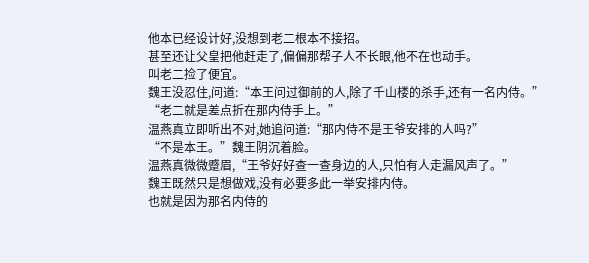他本已经设计好,没想到老二根本不接招。
甚至还让父皇把他赶走了,偏偏那帮子人不长眼,他不在也动手。
叫老二捡了便宜。
魏王没忍住,问道:“本王问过御前的人,除了千山楼的杀手,还有一名内侍。”
“老二就是差点折在那内侍手上。”
温燕真立即听出不对,她追问道:“那内侍不是王爷安排的人吗?”
“不是本王。”魏王阴沉着脸。
温燕真微微蹙眉,“王爷好好查一查身边的人,只怕有人走漏风声了。”
魏王既然只是想做戏,没有必要多此一举安排内侍。
也就是因为那名内侍的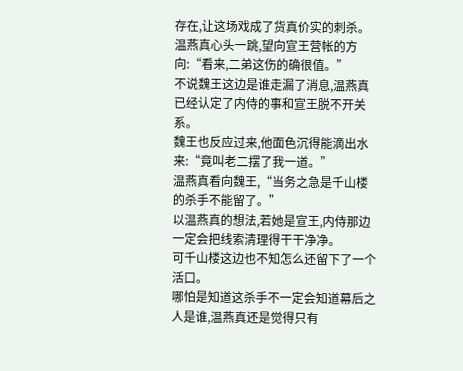存在,让这场戏成了货真价实的刺杀。
温燕真心头一跳,望向宣王营帐的方向:“看来,二弟这伤的确很值。”
不说魏王这边是谁走漏了消息,温燕真已经认定了内侍的事和宣王脱不开关系。
魏王也反应过来,他面色沉得能滴出水来:“竟叫老二摆了我一道。”
温燕真看向魏王,“当务之急是千山楼的杀手不能留了。”
以温燕真的想法,若她是宣王,内侍那边一定会把线索清理得干干净净。
可千山楼这边也不知怎么还留下了一个活口。
哪怕是知道这杀手不一定会知道幕后之人是谁,温燕真还是觉得只有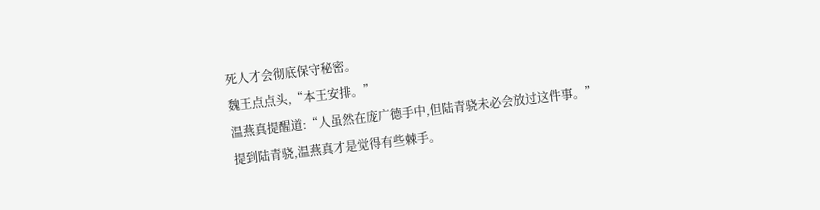死人才会彻底保守秘密。
魏王点点头,“本王安排。”
温燕真提醒道:“人虽然在庞广德手中,但陆青骁未必会放过这件事。”
提到陆青骁,温燕真才是觉得有些棘手。